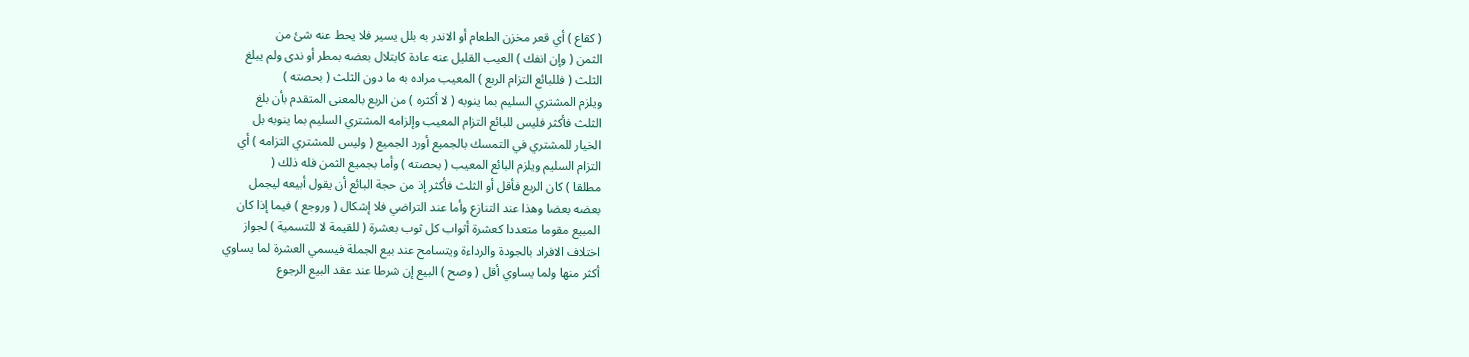( كقاع ) أي قعر مخزن الطعام أو الاندر به بلل يسير فلا يحط عنه شئ من
الثمن ( وإن انفك ) العيب القليل عنه عادة كابتلال بعضه بمطر أو ندى ولم يبلغ
الثلث ( فللبائع التزام الربع ) المعيب مراده به ما دون الثلث ( بحصته )
ويلزم المشتري السليم بما ينوبه ( لا أكثره ) من الربع بالمعنى المتقدم بأن بلغ
الثلث فأكثر فليس للبائع التزام المعيب وإلزامه المشتري السليم بما ينوبه بل
الخيار للمشتري في التمسك بالجميع أورد الجميع ( وليس للمشتري التزامه ) أي
التزام السليم ويلزم البائع المعيب ( بحصته ) وأما بجميع الثمن فله ذلك (
مطلقا ) كان الربع فأقل أو الثلث فأكثر إذ من حجة البائع أن يقول أبيعه ليجمل
بعضه بعضا وهذا عند التنازع وأما عند التراضي فلا إشكال ( وروجع ) فيما إذا كان
المبيع مقوما متعددا كعشرة أثواب كل ثوب بعشرة ( للقيمة لا للتسمية ) لجواز
اختلاف الافراد بالجودة والرداءة ويتسامح عند بيع الجملة فيسمي العشرة لما يساوي
أكثر منها ولما يساوي أقل ( وصح ) البيع إن شرطا عند عقد البيع الرجوع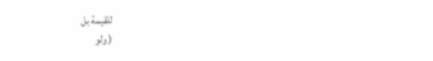للقيمة بل
( ولو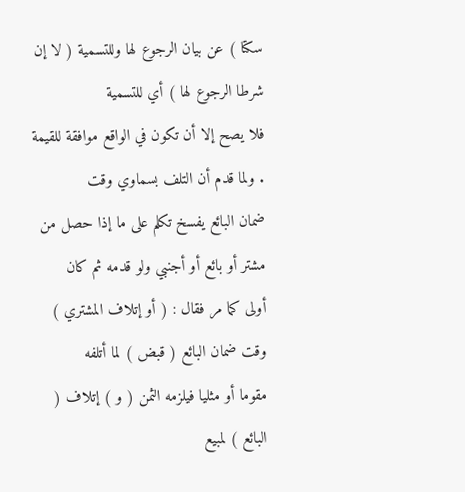سكتا ) عن بيان الرجوع لها وللتسمية ( لا إن شرطا الرجوع لها ) أي للتسمية
فلا يصح إلا أن تكون في الواقع موافقة للقيمة . ولما قدم أن التلف بسماوي وقت
ضمان البائع يفسخ تكلم على ما إذا حصل من مشتر أو بائع أو أجنبي ولو قدمه ثم كان
أولى كما مر فقال : ( أو إتلاف المشتري ) وقت ضمان البائع ( قبض ) لما أتلفه
مقوما أو مثليا فيلزمه الثمن ( و ) إتلاف ( البائع ) لمبيع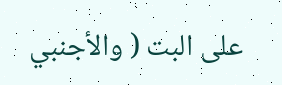على البت ( والأجنبي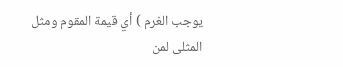يوجب الغرم ) أي قيمة المقوم ومثل المثلى لمن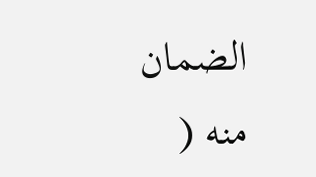الضمان منه (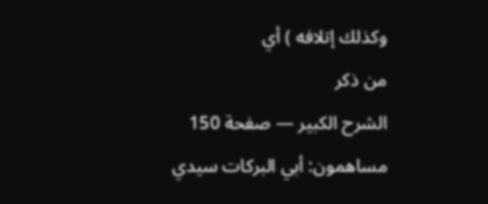وكذلك إتلافه ) أي
من ذكر
الشرح الكبير — صفحة 150
مساهمون: أبي البركات سيدي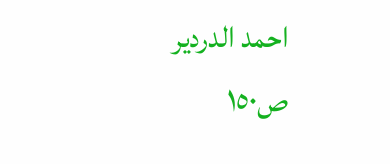احمد الدردير
ص١٥٠